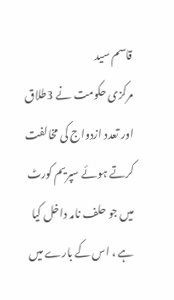قاسم سید
مرکزی حکومت نے 3طلاق اور تعدد ازدواج کی مخالفت کرتے ہوئے سپریم کورٹ میں جو حلف نامہ داخل کیا ہے ، اس کے بارے میں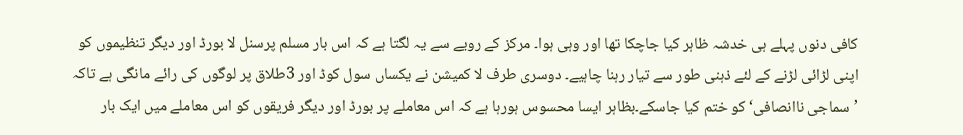کافی دنوں پہلے ہی خدشہ ظاہر کیا جاچکا تھا اور وہی ہوا۔ مرکز کے رویے سے یہ لگتا ہے کہ اس بار مسلم پرسنل لا بورڈ اور دیگر تنظیموں کو اپنی لڑائی لڑنے کے لئے ذہنی طور سے تیار رہنا چاہیے۔ دوسری طرف لا کمیشن نے یکساں سول کوڈ اور 3طلاق پر لوگوں کی رائے مانگی ہے تاکہ ’سماجی ناانصافی‘ کو ختم کیا جاسکے۔بظاہر ایسا محسوس ہورہا ہے کہ اس معاملے پر بورڈ اور دیگر فریقوں کو اس معاملے میں ایک بار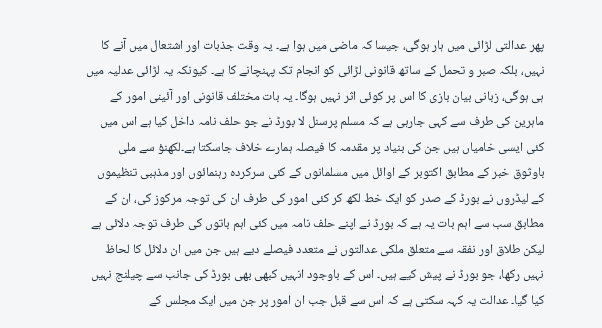پھر عدالتی لڑائی میں ہار ہوگی، جیسا کہ ماضی میں ہوا ہے۔ یہ وقت جذبات اور اشتعال میں آنے کا نہیں، بلکہ صبر و تحمل کے ساتھ قانونی لڑائی کو انجام تک پہنچانے کا ہے۔ کیونکہ یہ لڑائی عدلیہ میں ہی ہوگی، زبانی بیان بازی کا اس پر کوئی اثر نہیں ہوگا۔ یہ بات مختلف قانونی اور آئینی امور کے ماہرین کی طرف سے کہی جارہی ہے کہ مسلم پرسنل لا بورڈ نے جو حلف نامہ داخل کیا ہے اس میں کئی ایسی خامیاں ہیں جن کی بنیاد پر مقدمہ کا فیصلہ ہمارے خلاف جاسکتا ہے۔لکھنؤ سے ملی باوثوق خبر کے مطابق اکتوبر کے اوائل میں مسلمانوں کے کئی سرکردہ رہنمائوں اور مذہبی تنظیموں کے لیڈروں نے بورڈ کے صدر کو ایک خط لکھ کر کئی امور کی طرف ان کی توجہ مرکوز کی، ان کے مطابق سب سے اہم بات یہ ہے کہ بورڈ نے اپنے حلف نامہ میں کئی اہم باتوں کی طرف توجہ دلائی ہے لیکن طلاق اور نفقہ سے متعلق ملکی عدالتوں نے متعدد فیصلے دیے ہیں جن میں ان دلائل کا لحاظ نہیں رکھا، جو بورڈ نے پیش کیے ہیں۔ اس کے باوجود انہیں کبھی بھی بورڈ کی جانب سے چیلنج نہیں کیا گیا۔ عدالت یہ کہہ سکتی ہے کہ اس سے قبل جب ان امور پر جن میں ایک مجلس کے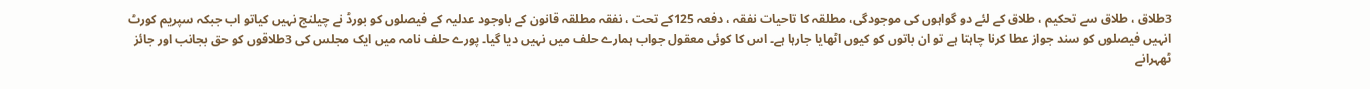3طلاق ، طلاق سے تحکیم ، طلاق کے لئے دو گواہوں کی موجودگی، مطلقہ کا تاحیات نفقہ ، دفعہ 125کے تحت ، نفقہ مطلقہ قانون کے باوجود عدلیہ کے فیصلوں کو بورڈ نے چیلنج نہیں کیاتو اب جبکہ سپریم کورٹ انہیں فیصلوں کو سند جواز عطا کرنا چاہتا ہے تو ان باتوں کو کیوں اٹھایا جارہا ہے۔ اس کا کوئی معقول جواب ہمارے حلف میں نہیں دیا گیا۔ پورے حلف نامہ میں ایک مجلس کی 3طلاقوں کو حق بجانب اور جائز ٹھہرانے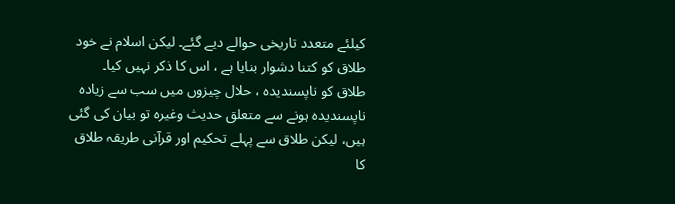کیلئے متعدد تاریخی حوالے دیے گئے۔ لیکن اسلام نے خود طلاق کو کتنا دشوار بنایا ہے ، اس کا ذکر نہیں کیا۔
طلاق کو ناپسندیدہ ، حلال چیزوں میں سب سے زیادہ ناپسندیدہ ہونے سے متعلق حدیث وغیرہ تو بیان کی گئی ہیں، لیکن طلاق سے پہلے تحکیم اور قرآنی طریقہ طلاق کا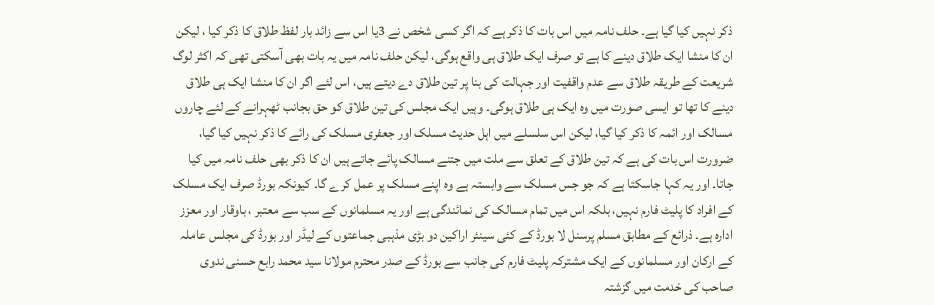ذکر نہیں کیا گیا ہے۔ حلف نامہ میں اس بات کا ذکر ہے کہ اگر کسی شخص نے 3یا اس سے زائد بار لفظ طلاق کا ذکر کیا ، لیکن ان کا منشا ایک طلاق دینے کا ہے تو صرف ایک طلاق ہی واقع ہوگی، لیکن حلف نامہ میں یہ بات بھی آسکتی تھی کہ اکثر لوگ شریعت کے طریقہ طلاق سے عدم واقفیت اور جہالت کی بنا پر تین طلاق دے دیتے ہیں، اس لئے اگر ان کا منشا ایک ہی طلاق دینے کا تھا تو ایسی صورت میں وہ ایک ہی طلاق ہوگی۔ وہیں ایک مجلس کی تین طلاق کو حق بجانب ٹھہرانے کے لئے چاروں مسالک اور ائمہ کا ذکر کیا گیا، لیکن اس سلسلے میں اہل حدیث مسلک اور جعفری مسلک کی رائے کا ذکر نہیں کیا گیا، ضرورت اس بات کی ہے کہ تین طلاق کے تعلق سے ملت میں جتنے مسالک پائے جاتے ہیں ان کا ذکر بھی حلف نامہ میں کیا جاتا۔ اور یہ کہا جاسکتا ہے کہ جو جس مسلک سے وابستہ ہے وہ اپنے مسلک پر عمل کرے گا۔ کیونکہ بورڈ صرف ایک مسلک کے افراد کا پلیٹ فارم نہیں، بلکہ اس میں تمام مسالک کی نمائندگی ہے اور یہ مسلمانوں کے سب سے معتبر ، باوقار اور معزز ادارہ ہے۔ ذرائع کے مطابق مسلم پرسنل لا بورڈ کے کئی سینئر اراکین دو بڑی مذہبی جماعتوں کے لیڈر اور بورڈ کی مجلس عاملہ کے ارکان اور مسلمانوں کے ایک مشترکہ پلیٹ فارم کی جانب سے بورڈ کے صدر محترم مولانا سید محمد رابع حسنی ندوی صاحب کی خدمت میں گزشتہ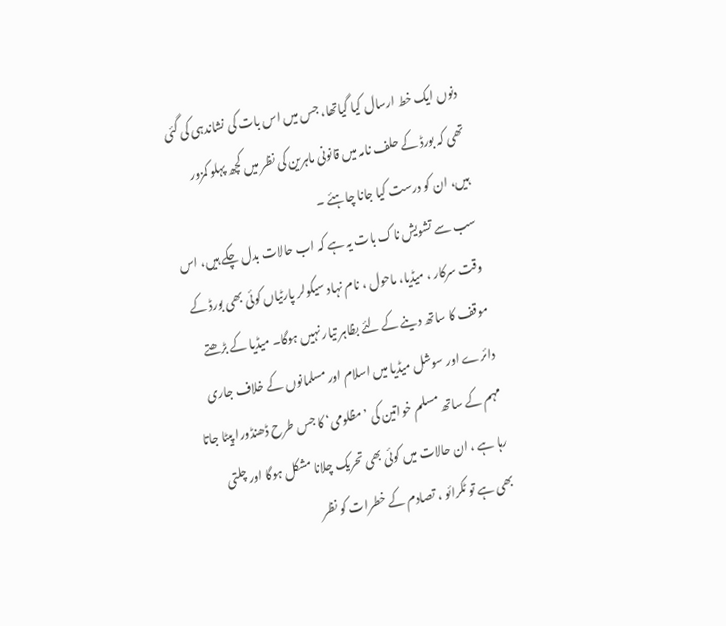دنوں ایک خط ارسال کیا گیاتھا، جس میں اس بات کی نشاندہی کی گئی تھی کہ بورڈ کے حلف نامہ میں قانونی ماہرین کی نظر میں کچھ پہلو کمزور ہیں، ان کو درست کیا جانا چاہئے ۔
سب سے تشویش ناک بات یہ ہے کہ اب حالات بدل چکے ہیں، اس وقت سرکار ، میڈیا، ماحول ، نام نہاد سیکولر پارٹیاں کوئی بھی بورڈ کے موقف کا ساتھ دینے کے لئے بظاہر تیار نہیں ہوگا۔ میڈیا کے بڑھتے دائرے اور سوشل میڈیا میں اسلام اور مسلمانوں کے خلاف جاری مہم کے ساتھ مسلم خواتین کی ’مظلومی‘ کا جس طرح ڈھنڈورا پیٹا جاتا رہا ہے ، ان حالات میں کوئی بھی تحریک چلانا مشکل ہوگا اور چلتی بھی ہے تو ٹکرائو ، تصادم کے خطرات کو نظر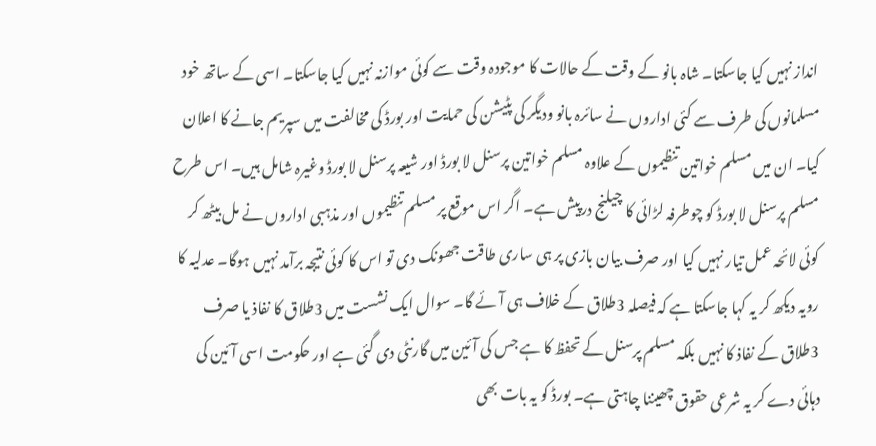انداز نہیں کیا جاسکتا۔ شاہ بانو کے وقت کے حالات کا موجودہ وقت سے کوئی موازنہ نہیں کیا جاسکتا۔ اسی کے ساتھ خود مسلمانوں کی طرف سے کئی اداروں نے سائرہ بانو ودیگر کی پٹیشن کی حمایت اور بورڈ کی مخالفت میں سپریم جانے کا اعلان کیا۔ ان میں مسلم خواتین تنظیموں کے علاوہ مسلم خواتین پرسنل لا بورڈ اور شیعہ پرسنل لا بورڈ وغیرہ شامل ہیں۔ اس طرح مسلم پرسنل لا بورڈ کو چوطرفہ لڑائی کا چیلنج درپیش ہے۔ اگر اس موقع پر مسلم تنظیموں اور مذہبی اداروں نے مل بیٹھ کر کوئی لائحہ عمل تیار نہیں کیا اور صرف بیان بازی پر ہی ساری طاقت جھونک دی تو اس کا کوئی نتیجہ برآمد نہیں ہوگا۔ عدلیہ کا رویہ دیکھ کر یہ کہا جاسکتا ہے کہ فیصلہ 3طلاق کے خلاف ہی آئے گا۔ سوال ایک نشست میں 3طلاق کا نفاذ یا صرف 3طلاق کے نفاذ کا نہیں بلکہ مسلم پرسنل کے تحفظ کا ہے جس کی آئین میں گارنٹی دی گئی ہے اور حکومت اسی آئین کی دہائی دے کر یہ شرعی حقوق چھیننا چاہتی ہے۔ بورڈ کو یہ بات بھی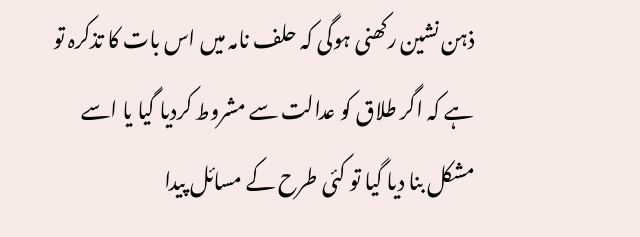ذہن نشین رکھنی ہوگی کہ حلف نامہ میں اس بات کا تذکرہ تو ہے کہ اگر طلاق کو عدالت سے مشروط کردیا گیا یا اسے مشکل بنا دیا گیا تو کئی طرح کے مسائل پیدا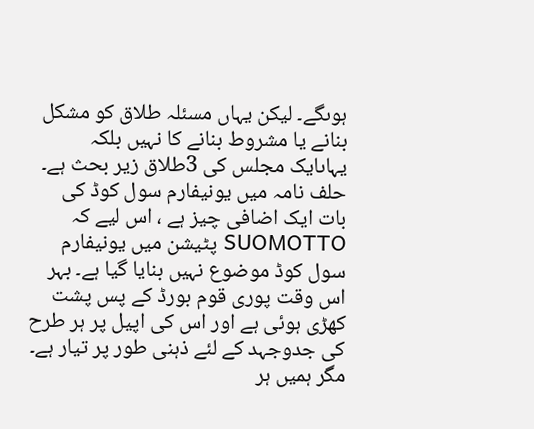ہوںگے۔ لیکن یہاں مسئلہ طلاق کو مشکل بنانے یا مشروط بنانے کا نہیں بلکہ یہاںایک مجلس کی 3طلاق زیر بحث ہے۔ حلف نامہ میں یونیفارم سول کوڈ کی بات ایک اضافی چیز ہے ، اس لیے کہ SUOMOTTO پٹیشن میں یونیفارم سول کوڈ موضوع نہیں بنایا گیا ہے۔ بہر اس وقت پوری قوم بورڈ کے پس پشت کھڑی ہوئی ہے اور اس کی اپیل پر ہر طرح کی جدوجہد کے لئے ذہنی طور پر تیار ہے۔ مگر ہمیں ہر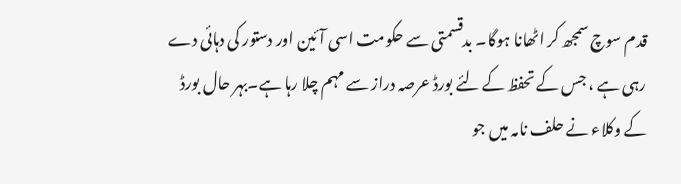قدم سوچ سمجھ کر اٹھانا ہوگا۔ بدقسمتی سے حکومت اسی آئین اور دستور کی دہائی دے رہی ہے ، جس کے تحفظ کے لئے بورڈ عرصہ دراز سے مہم چلا رہا ہے۔بہر حال بورڈ کے وکلاء نے حلف نامہ میں جو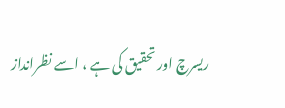ریسرچ اور تحقیق کی ہے ، اسے نظرانداز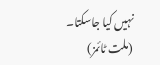نہیں کیا جاسکتا۔
(ملت ٹائمز)